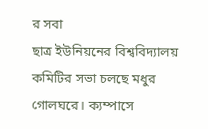র সবা
ছাত্র ইউনিয়নের বিশ্ববিদ্যালয় কমিটির সভা চলছে মধুর গোলঘরে। ক্যম্পাসে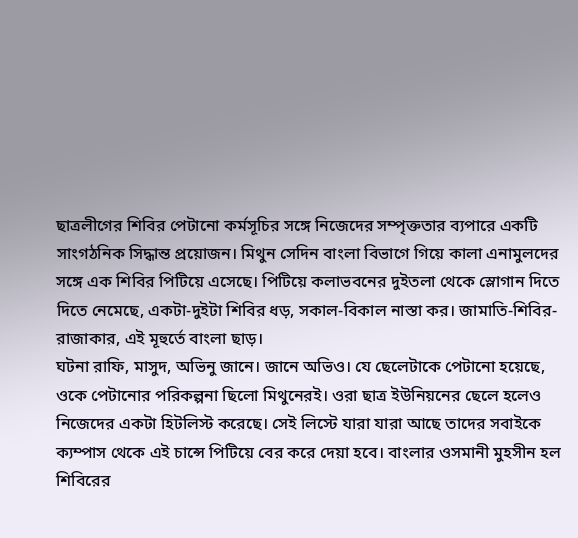ছাত্রলীগের শিবির পেটানো কর্মসূচির সঙ্গে নিজেদের সম্পৃক্ততার ব্যপারে একটি সাংগঠনিক সিদ্ধান্ত প্রয়োজন। মিথুন সেদিন বাংলা বিভাগে গিয়ে কালা এনামুলদের সঙ্গে এক শিবির পিটিয়ে এসেছে। পিটিয়ে কলাভবনের দুইতলা থেকে স্লোগান দিতে দিতে নেমেছে, একটা-দুইটা শিবির ধড়, সকাল-বিকাল নাস্তা কর। জামাতি-শিবির-রাজাকার, এই মূহুর্তে বাংলা ছাড়।
ঘটনা রাফি, মাসুদ, অভিনু জানে। জানে অভিও। যে ছেলেটাকে পেটানো হয়েছে, ওকে পেটানোর পরিকল্পনা ছিলো মিথুনেরই। ওরা ছাত্র ইউনিয়নের ছেলে হলেও নিজেদের একটা হিটলিস্ট করেছে। সেই লিস্টে যারা যারা আছে তাদের সবাইকে ক্যম্পাস থেকে এই চান্সে পিটিয়ে বের করে দেয়া হবে। বাংলার ওসমানী মুহসীন হল শিবিরের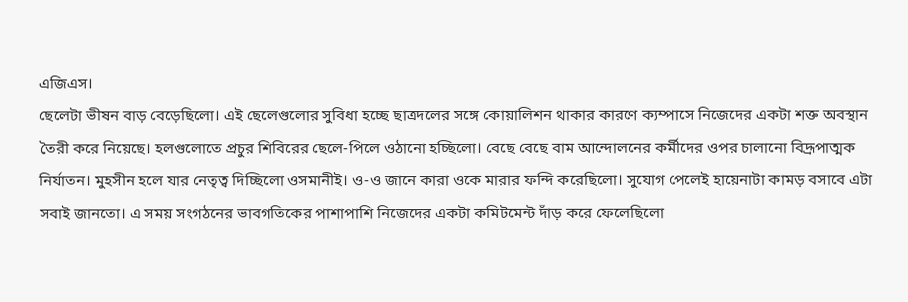এজিএস।
ছেলেটা ভীষন বাড় বেড়েছিলো। এই ছেলেগুলোর সুবিধা হচ্ছে ছাত্রদলের সঙ্গে কোয়ালিশন থাকার কারণে ক্যম্পাসে নিজেদের একটা শক্ত অবস্থান তৈরী করে নিয়েছে। হলগুলোতে প্রচুর শিবিরের ছেলে-পিলে ওঠানো হচ্ছিলো। বেছে বেছে বাম আন্দোলনের কর্মীদের ওপর চালানো বিদ্রূপাত্মক নির্যাতন। মুহসীন হলে যার নেতৃত্ব দিচ্ছিলো ওসমানীই। ও-ও জানে কারা ওকে মারার ফন্দি করেছিলো। সুযোগ পেলেই হায়েনাটা কামড় বসাবে এটা সবাই জানতো। এ সময় সংগঠনের ভাবগতিকের পাশাপাশি নিজেদের একটা কমিটমেন্ট দাঁড় করে ফেলেছিলো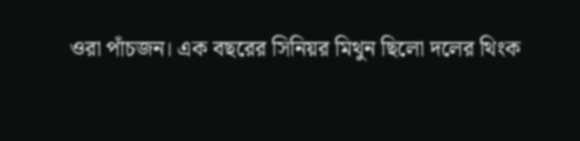ওরা পাঁচজন। এক বছরের সিনিয়র মিথুন ছিলো দলের থিংক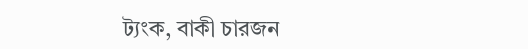ট্যংক, বাকী চারজন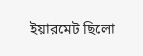ইয়ারমেট ছিলো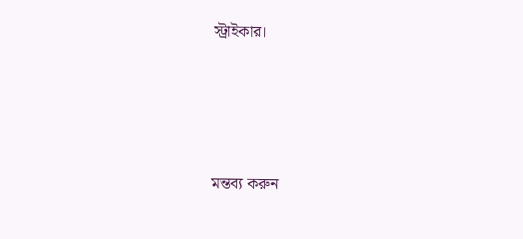স্ট্রাইকার।





মন্তব্য করুন